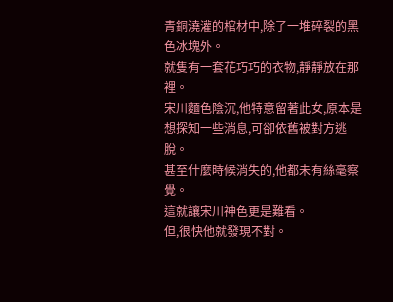青銅澆灌的棺材中,除了一堆碎裂的黑色冰塊外。
就隻有一套花巧巧的衣物,靜靜放在那裡。
宋川麵色陰沉,他特意留著此女,原本是想探知一些消息,可卻依舊被對方逃脫。
甚至什麼時候消失的,他都未有絲毫察覺。
這就讓宋川神色更是難看。
但,很快他就發現不對。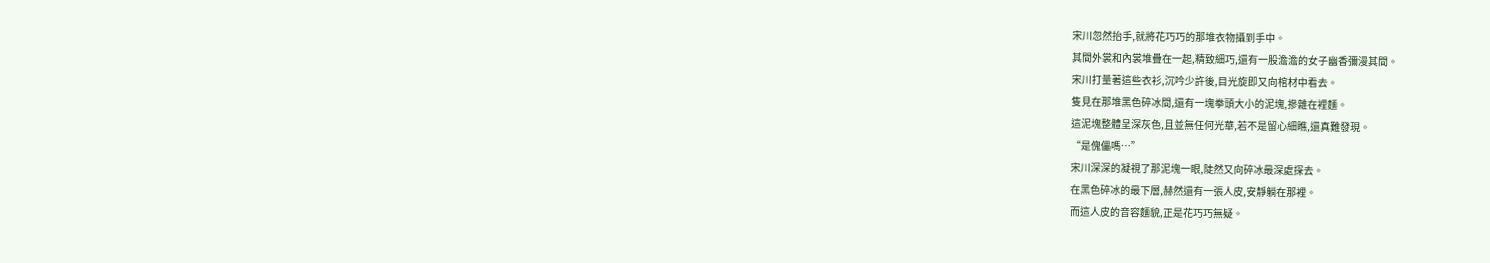宋川忽然抬手,就將花巧巧的那堆衣物攝到手中。
其間外裳和內裳堆疊在一起,精致細巧,還有一股澹澹的女子幽香彌漫其間。
宋川打量著這些衣衫,沉吟少許後,目光旋即又向棺材中看去。
隻見在那堆黑色碎冰間,還有一塊拳頭大小的泥塊,摻雜在裡麵。
這泥塊整體呈深灰色,且並無任何光華,若不是留心細瞧,還真難發現。
“是傀儡嗎…”
宋川深深的凝視了那泥塊一眼,陡然又向碎冰最深處探去。
在黑色碎冰的最下層,赫然還有一張人皮,安靜躺在那裡。
而這人皮的音容麵貌,正是花巧巧無疑。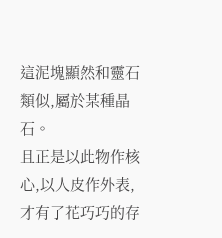這泥塊顯然和靈石類似,屬於某種晶石。
且正是以此物作核心,以人皮作外表,才有了花巧巧的存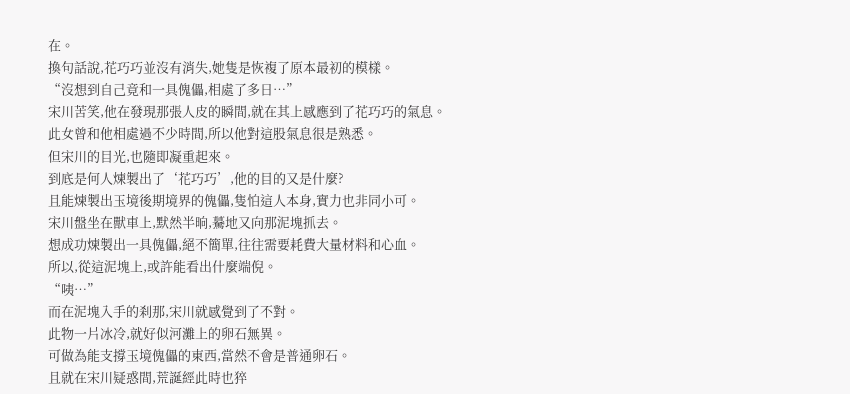在。
換句話說,花巧巧並沒有消失,她隻是恢複了原本最初的模樣。
“沒想到自己竟和一具傀儡,相處了多日…”
宋川苦笑,他在發現那張人皮的瞬間,就在其上感應到了花巧巧的氣息。
此女曾和他相處過不少時間,所以他對這股氣息很是熟悉。
但宋川的目光,也隨即凝重起來。
到底是何人煉製出了‘花巧巧’,他的目的又是什麼?
且能煉製出玉境後期境界的傀儡,隻怕這人本身,實力也非同小可。
宋川盤坐在獸車上,默然半晌,驀地又向那泥塊抓去。
想成功煉製出一具傀儡,絕不簡單,往往需要耗費大量材料和心血。
所以,從這泥塊上,或許能看出什麼端倪。
“咦…”
而在泥塊入手的刹那,宋川就感覺到了不對。
此物一片冰冷,就好似河灘上的卵石無異。
可做為能支撐玉境傀儡的東西,當然不會是普通卵石。
且就在宋川疑惑間,荒誕經此時也猝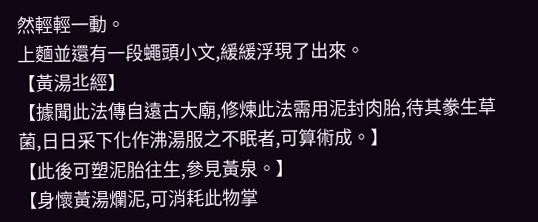然輕輕一動。
上麵並還有一段蠅頭小文,緩緩浮現了出來。
【黃湯丠經】
【據聞此法傳自遠古大廟,修煉此法需用泥封肉胎,待其豢生草菌,日日采下化作沸湯服之不眠者,可算術成。】
【此後可塑泥胎往生,參見黃泉。】
【身懷黃湯爛泥,可消耗此物掌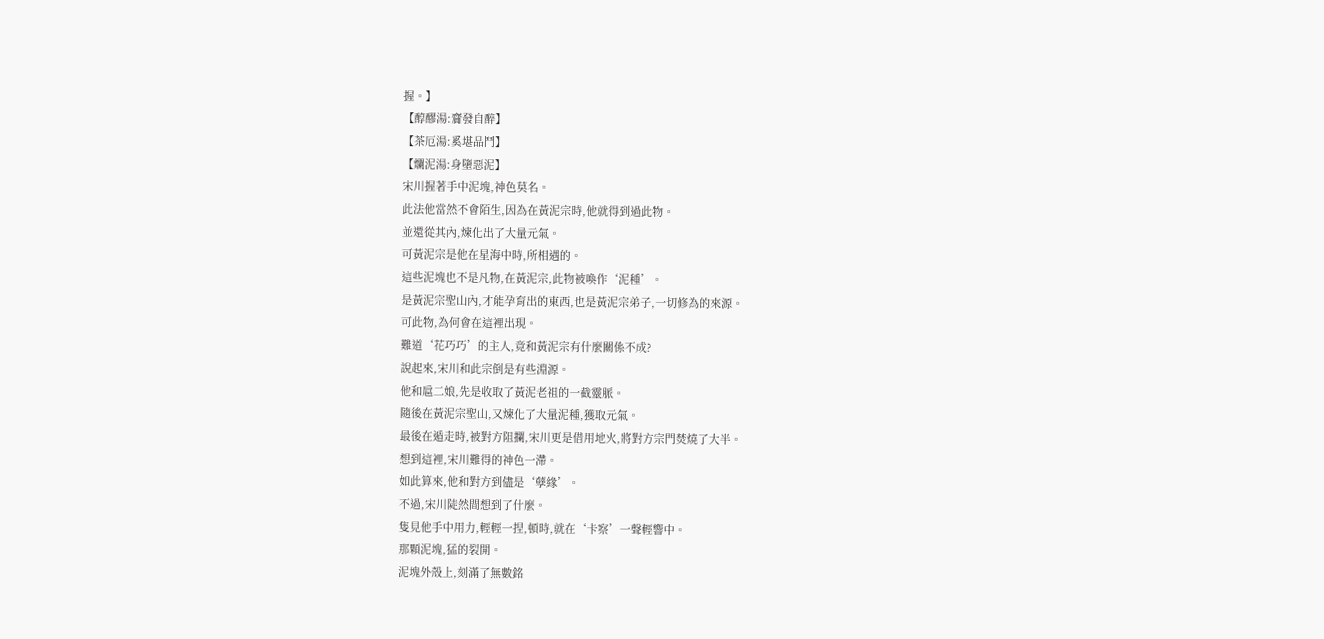握。】
【醇醪湯:齎發自醉】
【茶厄湯:奚堪品鬥】
【爛泥湯:身墮惡泥】
宋川握著手中泥塊,神色莫名。
此法他當然不會陌生,因為在黃泥宗時,他就得到過此物。
並還從其內,煉化出了大量元氣。
可黃泥宗是他在星海中時,所相遇的。
這些泥塊也不是凡物,在黃泥宗,此物被喚作‘泥種’。
是黃泥宗聖山內,才能孕育出的東西,也是黃泥宗弟子,一切修為的來源。
可此物,為何會在這裡出現。
難道‘花巧巧’的主人,竟和黃泥宗有什麼關係不成?
說起來,宋川和此宗倒是有些淵源。
他和扈二娘,先是收取了黃泥老祖的一截靈脈。
隨後在黃泥宗聖山,又煉化了大量泥種,獲取元氣。
最後在遁走時,被對方阻攔,宋川更是借用地火,將對方宗門焚燒了大半。
想到這裡,宋川難得的神色一滯。
如此算來,他和對方到儘是‘孽緣’。
不過,宋川陡然間想到了什麼。
隻見他手中用力,輕輕一捏,頓時,就在‘卡察’一聲輕響中。
那顆泥塊,猛的裂開。
泥塊外殼上,刻滿了無數銘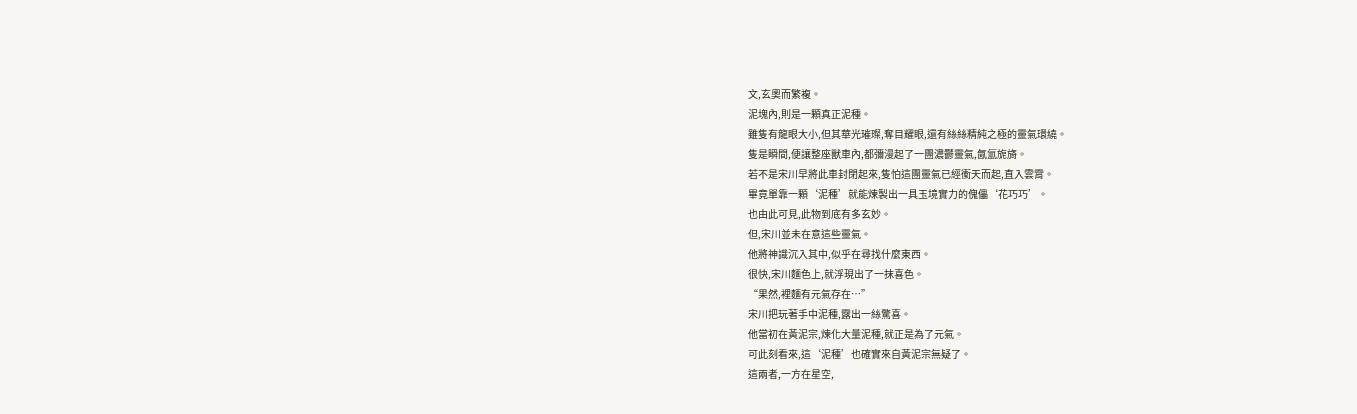文,玄奧而繁複。
泥塊內,則是一顆真正泥種。
雖隻有龍眼大小,但其華光璀璨,奪目耀眼,還有絲絲精純之極的靈氣環繞。
隻是瞬間,便讓整座獸車內,都彌漫起了一團濃鬱靈氣,氤氳旎旖。
若不是宋川早將此車封閉起來,隻怕這團靈氣已經衝天而起,直入雲霄。
畢竟單靠一顆‘泥種’就能煉製出一具玉境實力的傀儡‘花巧巧’。
也由此可見,此物到底有多玄妙。
但,宋川並未在意這些靈氣。
他將神識沉入其中,似乎在尋找什麼東西。
很快,宋川麵色上,就浮現出了一抹喜色。
“果然,裡麵有元氣存在…”
宋川把玩著手中泥種,露出一絲驚喜。
他當初在黃泥宗,煉化大量泥種,就正是為了元氣。
可此刻看來,這‘泥種’也確實來自黃泥宗無疑了。
這兩者,一方在星空,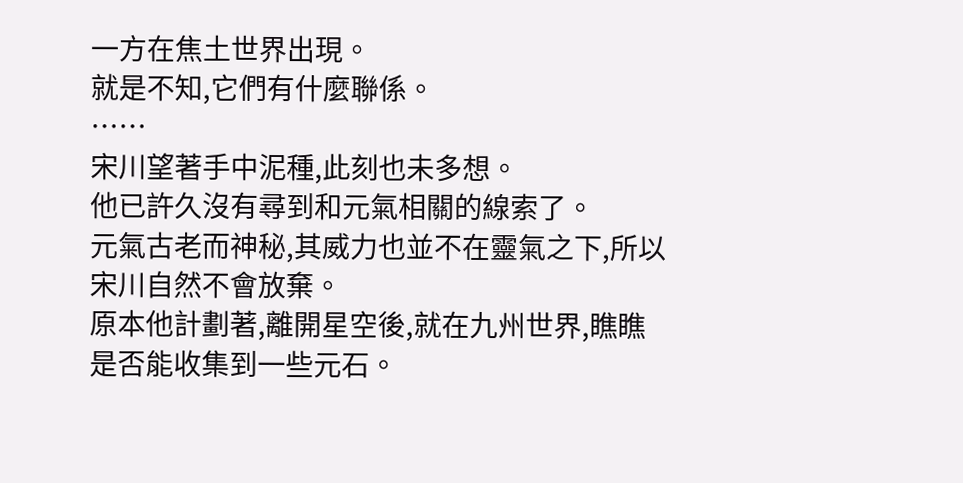一方在焦土世界出現。
就是不知,它們有什麼聯係。
……
宋川望著手中泥種,此刻也未多想。
他已許久沒有尋到和元氣相關的線索了。
元氣古老而神秘,其威力也並不在靈氣之下,所以宋川自然不會放棄。
原本他計劃著,離開星空後,就在九州世界,瞧瞧是否能收集到一些元石。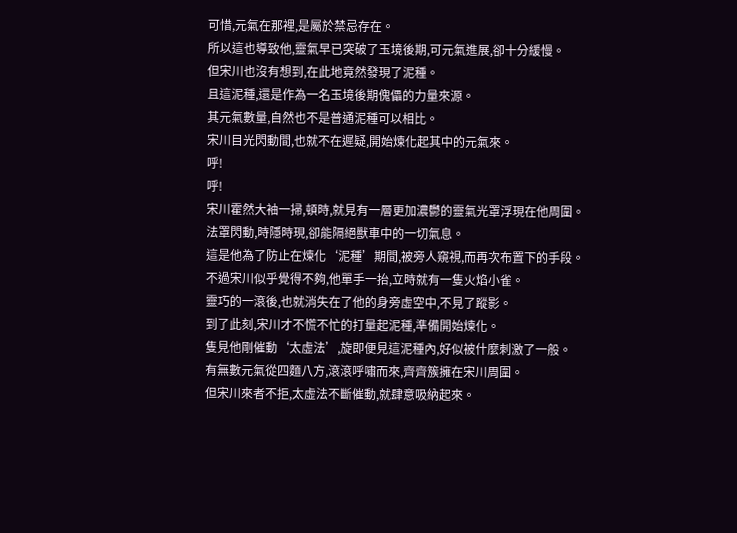可惜,元氣在那裡,是屬於禁忌存在。
所以這也導致他,靈氣早已突破了玉境後期,可元氣進展,卻十分緩慢。
但宋川也沒有想到,在此地竟然發現了泥種。
且這泥種,還是作為一名玉境後期傀儡的力量來源。
其元氣數量,自然也不是普通泥種可以相比。
宋川目光閃動間,也就不在遲疑,開始煉化起其中的元氣來。
呼!
呼!
宋川霍然大袖一掃,頓時,就見有一層更加濃鬱的靈氣光罩浮現在他周圍。
法罩閃動,時隱時現,卻能隔絕獸車中的一切氣息。
這是他為了防止在煉化‘泥種’期間,被旁人窺視,而再次布置下的手段。
不過宋川似乎覺得不夠,他單手一抬,立時就有一隻火焰小雀。
靈巧的一滾後,也就消失在了他的身旁虛空中,不見了蹤影。
到了此刻,宋川才不慌不忙的打量起泥種,準備開始煉化。
隻見他剛催動‘太虛法’,旋即便見這泥種內,好似被什麼刺激了一般。
有無數元氣從四麵八方,滾滾呼嘯而來,齊齊簇擁在宋川周圍。
但宋川來者不拒,太虛法不斷催動,就肆意吸納起來。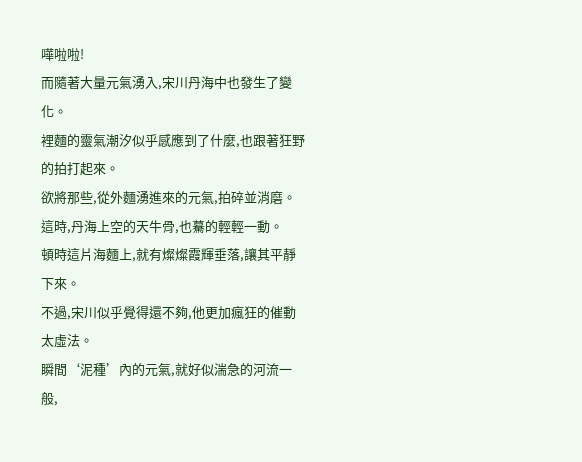嘩啦啦!
而隨著大量元氣湧入,宋川丹海中也發生了變化。
裡麵的靈氣潮汐似乎感應到了什麼,也跟著狂野的拍打起來。
欲將那些,從外麵湧進來的元氣,拍碎並消磨。
這時,丹海上空的天牛骨,也驀的輕輕一動。
頓時這片海麵上,就有燦燦霞輝垂落,讓其平靜下來。
不過,宋川似乎覺得還不夠,他更加瘋狂的催動太虛法。
瞬間‘泥種’內的元氣,就好似湍急的河流一般,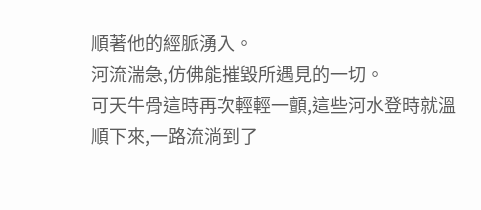順著他的經脈湧入。
河流湍急,仿佛能摧毀所遇見的一切。
可天牛骨這時再次輕輕一顫,這些河水登時就溫順下來,一路流淌到了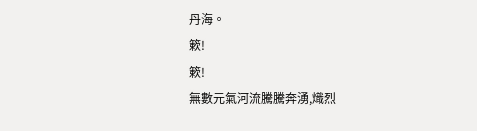丹海。
簌!
簌!
無數元氣河流騰騰奔湧,熾烈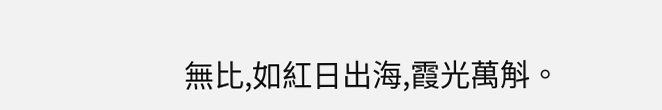無比,如紅日出海,霞光萬斛。